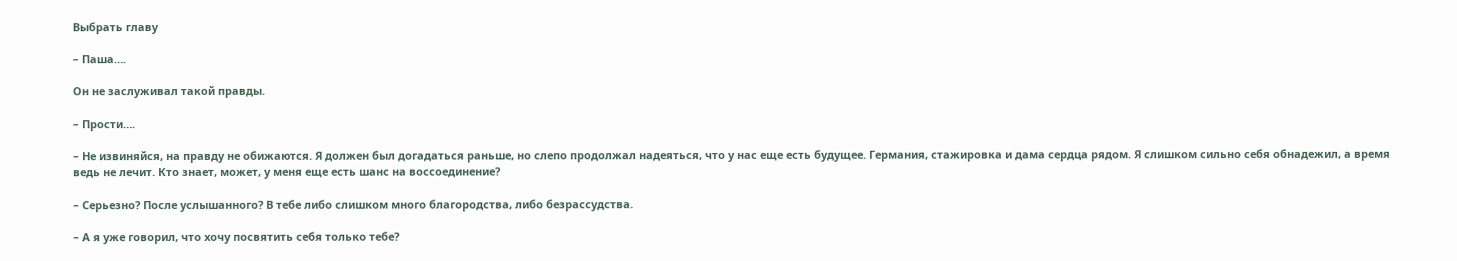Выбрать главу

– Паша….

Он не заслуживал такой правды.

– Прости….

– Не извиняйся, на правду не обижаются. Я должен был догадаться раньше, но слепо продолжал надеяться, что у нас еще есть будущее. Германия, стажировка и дама сердца рядом. Я слишком сильно себя обнадежил, а время ведь не лечит. Кто знает, может, у меня еще есть шанс на воссоединение?

– Серьезно? После услышанного? В тебе либо слишком много благородства, либо безрассудства.

– А я уже говорил, что хочу посвятить себя только тебе?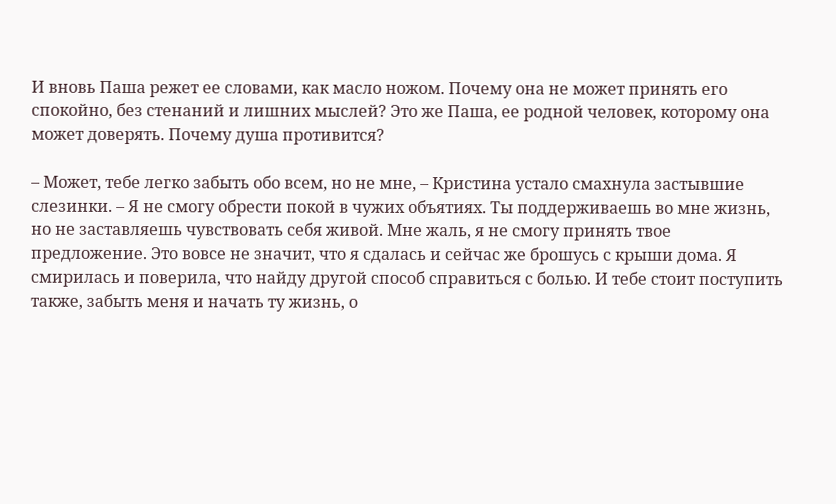И вновь Паша режет ее словами, как масло ножом. Почему она не может принять его спокойно, без стенаний и лишних мыслей? Это же Паша, ее родной человек, которому она может доверять. Почему душа противится?

– Может, тебе легко забыть обо всем, но не мне, – Кристина устало смахнула застывшие слезинки. – Я не смогу обрести покой в чужих объятиях. Ты поддерживаешь во мне жизнь, но не заставляешь чувствовать себя живой. Мне жаль, я не смогу принять твое предложение. Это вовсе не значит, что я сдалась и сейчас же брошусь с крыши дома. Я смирилась и поверила, что найду другой способ справиться с болью. И тебе стоит поступить также, забыть меня и начать ту жизнь, о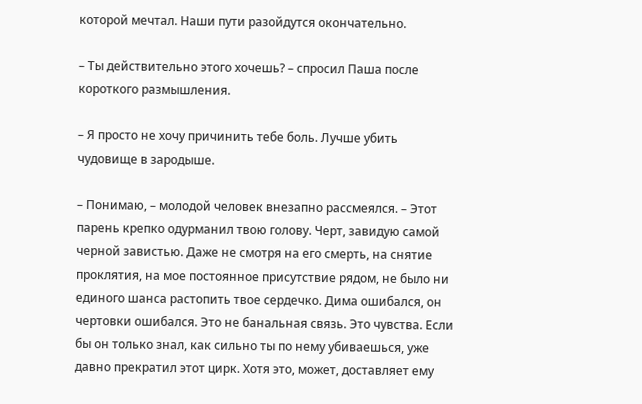которой мечтал. Наши пути разойдутся окончательно.

– Ты действительно этого хочешь? – спросил Паша после короткого размышления.

– Я просто не хочу причинить тебе боль. Лучше убить чудовище в зародыше.

– Понимаю, – молодой человек внезапно рассмеялся. – Этот парень крепко одурманил твою голову. Черт, завидую самой черной завистью. Даже не смотря на его смерть, на снятие проклятия, на мое постоянное присутствие рядом, не было ни единого шанса растопить твое сердечко. Дима ошибался, он чертовки ошибался. Это не банальная связь. Это чувства. Если бы он только знал, как сильно ты по нему убиваешься, уже давно прекратил этот цирк. Хотя это, может, доставляет ему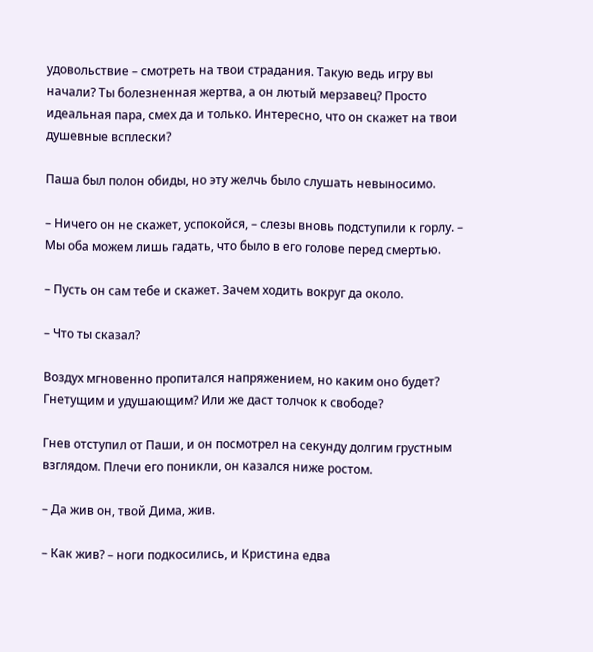удовольствие – смотреть на твои страдания. Такую ведь игру вы начали? Ты болезненная жертва, а он лютый мерзавец? Просто идеальная пара, смех да и только. Интересно, что он скажет на твои душевные всплески?

Паша был полон обиды, но эту желчь было слушать невыносимо.

– Ничего он не скажет, успокойся, – слезы вновь подступили к горлу. – Мы оба можем лишь гадать, что было в его голове перед смертью.

– Пусть он сам тебе и скажет. Зачем ходить вокруг да около.

– Что ты сказал?

Воздух мгновенно пропитался напряжением, но каким оно будет? Гнетущим и удушающим? Или же даст толчок к свободе?

Гнев отступил от Паши, и он посмотрел на секунду долгим грустным взглядом. Плечи его поникли, он казался ниже ростом.

– Да жив он, твой Дима, жив.

– Как жив? – ноги подкосились, и Кристина едва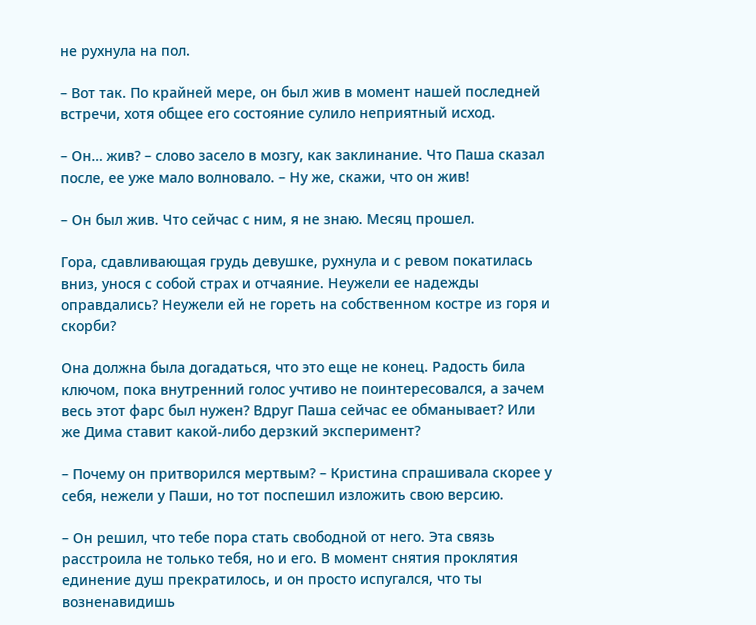не рухнула на пол.

– Вот так. По крайней мере, он был жив в момент нашей последней встречи, хотя общее его состояние сулило неприятный исход.

– Он… жив? – слово засело в мозгу, как заклинание. Что Паша сказал после, ее уже мало волновало. – Ну же, скажи, что он жив!

– Он был жив. Что сейчас с ним, я не знаю. Месяц прошел.

Гора, сдавливающая грудь девушке, рухнула и с ревом покатилась вниз, унося с собой страх и отчаяние. Неужели ее надежды оправдались? Неужели ей не гореть на собственном костре из горя и скорби?

Она должна была догадаться, что это еще не конец. Радость била ключом, пока внутренний голос учтиво не поинтересовался, а зачем весь этот фарс был нужен? Вдруг Паша сейчас ее обманывает? Или же Дима ставит какой-либо дерзкий эксперимент?

– Почему он притворился мертвым? – Кристина спрашивала скорее у себя, нежели у Паши, но тот поспешил изложить свою версию.

– Он решил, что тебе пора стать свободной от него. Эта связь расстроила не только тебя, но и его. В момент снятия проклятия единение душ прекратилось, и он просто испугался, что ты возненавидишь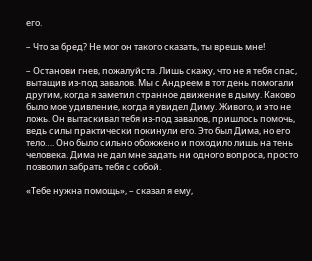его.

– Что за бред? Не мог он такого сказать, ты врешь мне!

– Останови гнев, пожалуйста. Лишь скажу, что не я тебя спас, вытащив из-под завалов. Мы с Андреем в тот день помогали другим, когда я заметил странное движение в дыму. Каково было мое удивление, когда я увидел Диму. Живого, и это не ложь. Он вытаскивал тебя из-под завалов, пришлось помочь, ведь силы практически покинули его. Это был Дима, но его тело…. Оно было сильно обожжено и походило лишь на тень человека. Дима не дал мне задать ни одного вопроса, просто позволил забрать тебя с собой.

«Тебе нужна помощь», – сказал я ему,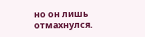но он лишь отмахнулся.